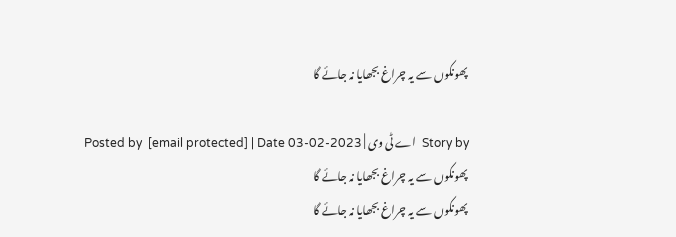پھونکوں سے یہ چراغ بجھایا نہ جائے گا

Story by  اے ٹی وی | Posted by  [email protected] | Date 03-02-2023
پھونکوں سے یہ چراغ بجھایا نہ جائے گا
پھونکوں سے یہ چراغ بجھایا نہ جائے گا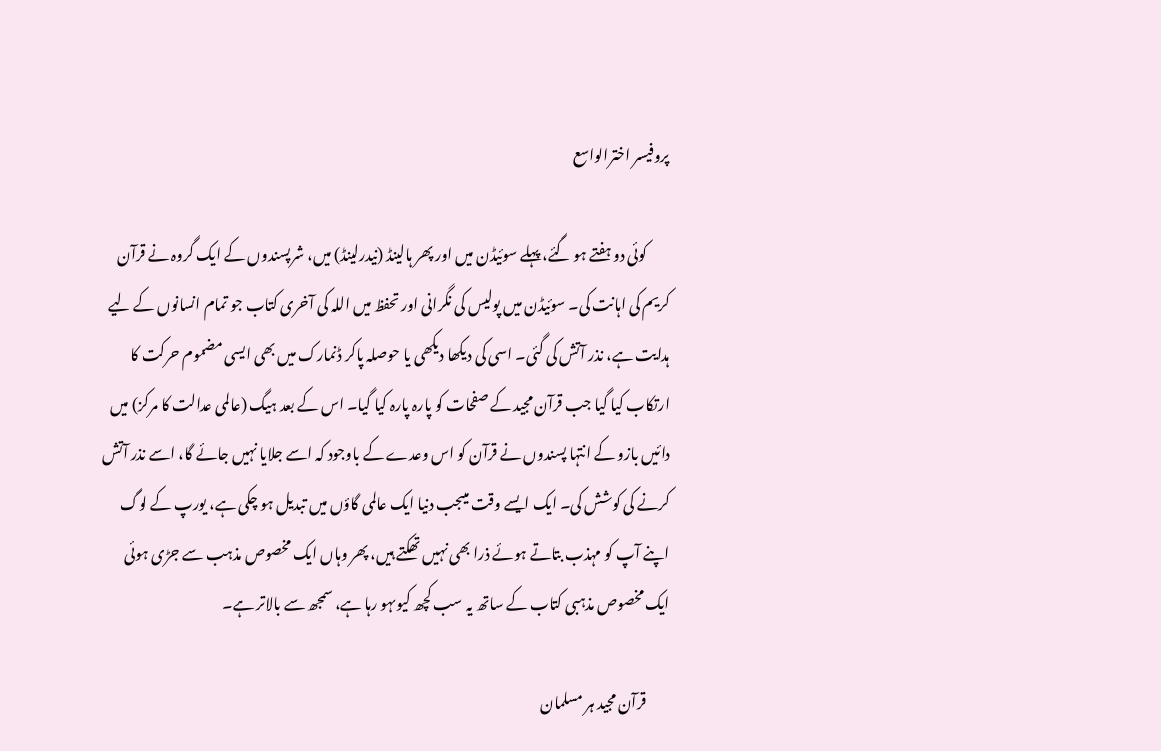پروفیسر اخترالواسع

        کوئی دو ہفتے ہو گئے، پہلے سوئیڈن میں اور پھر ہالینڈ (نیدرلینڈ) میں، شرپسندوں کے ایک گروہ نے قرآن کریم کی اہانت کی۔ سوئیڈن میں پولیس کی نگرانی اور تحفظ میں اللہ کی آخری کتاب جو تمام انسانوں کے لیے ہدایت ہے، نذر آتش کی گئی۔ اسی کی دیکھا دیکھی یا حوصلہ پاکر ڈنمارک میں بھی ایسی مضموم حرکت کا ارتکاب کیا گیا جب قرآن مجید کے صفحات کو پارہ پارہ کیا گیا۔ اس کے بعد ہیگ (عالمی عدالت کا مرکز) میں دائیں بازو کے انتہا پسندوں نے قرآن کو اس وعدے کے باوجود کہ اسے جلایا نہیں جائے گا، اسے نذر آتش کرنے کی کوشش کی۔ ایک ایسے وقت میںجب دنیا ایک عالمی گاؤں میں تبدیل ہو چکی ہے، یورپ کے لوگ اپنے آپ کو مہذب بتاتے ہوئے ذرا بھی نہیں تھکتے ہیں، پھر وہاں ایک مخصوص مذہب سے جڑی ہوئی ایک مخصوص مذہبی کتاب کے ساتھ یہ سب کچھ کیوںہو رہا ہے، سمجھ سے بالاتر ہے۔

        قرآن مجید ہر مسلمان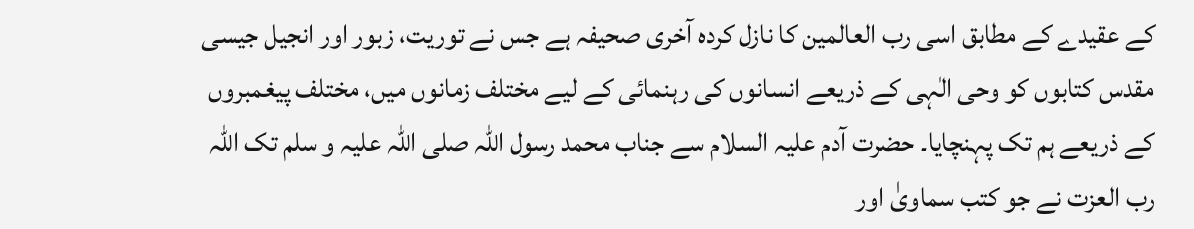کے عقیدے کے مطابق اسی رب العالمین کا نازل کردہ آخری صحیفہ ہے جس نے توریت، زبور اور انجیل جیسی مقدس کتابوں کو وحی الٰہی کے ذریعے انسانوں کی رہنمائی کے لیے مختلف زمانوں میں، مختلف پیغمبروں کے ذریعے ہم تک پہنچایا۔ حضرت آدم علیہ السلام سے جناب محمد رسول اللہ صلی اللہ علیہ و سلم تک اللہ رب العزت نے جو کتب سماویٰ اور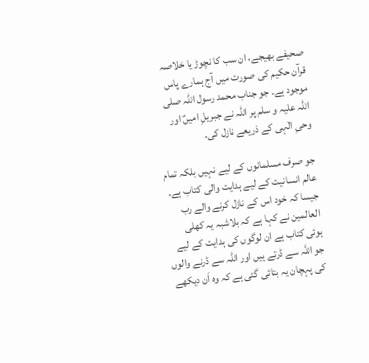صحیفے بھیجے، ان سب کا نچوڑ یا خلاصہ قرآن حکیم کی صورت میں آج ہمارے پاس موجود ہے۔ جو جناب محمد رسول اللہ صلی اللہ علیہ و سلم پر اللہ نے جبریلِ امیںؑ اور وحیِ الٰہی کے ذریعے نازل کی۔

جو صرف مسلمانوں کے لیے نہیں بلکہ تمام عالم انسانیت کے لیے ہدایت والی کتاب ہے۔ جیسا کہ خود اس کے نازل کرنے والے رب العالمین نے کہا ہے کہ بلاشبہ یہ کھلی ہوئی کتاب ہے ان لوگوں کی ہدایت کے لیے جو اللہ سے ڈرتے ہیں اور اللہ سے ڈرنے والوں کی پہچان یہ بتائی گئی ہے کہ وہ اَن دیکھے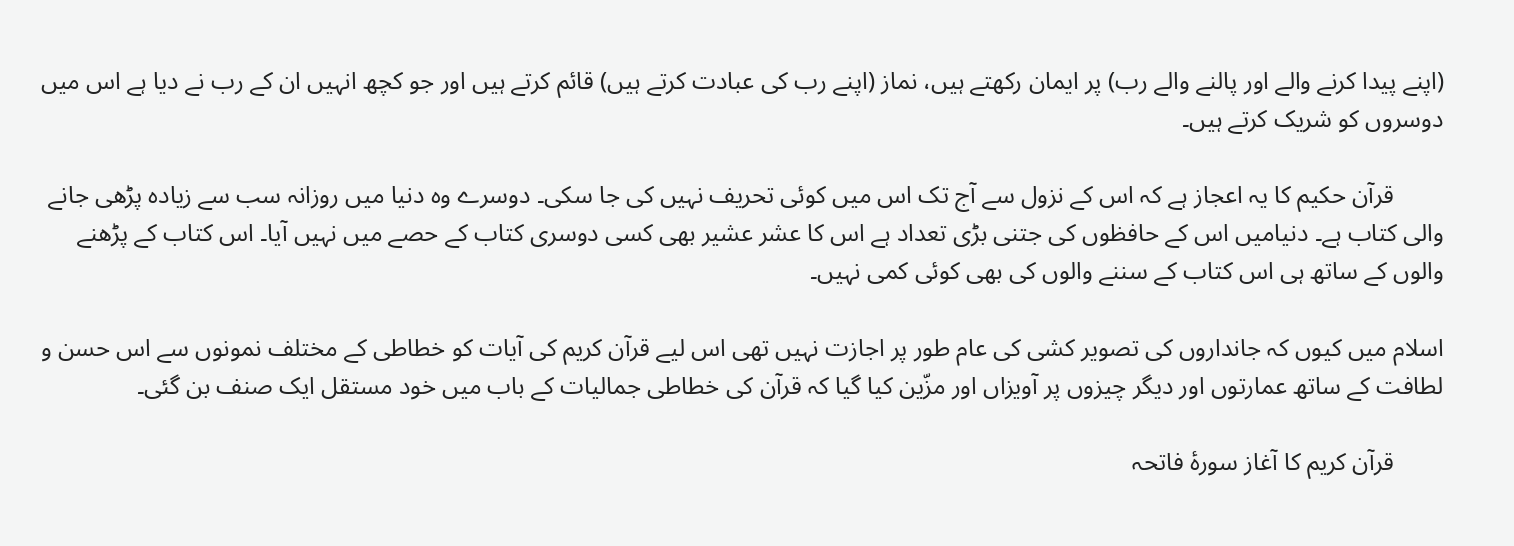(اپنے پیدا کرنے والے اور پالنے والے رب) پر ایمان رکھتے ہیں، نماز (اپنے رب کی عبادت کرتے ہیں) قائم کرتے ہیں اور جو کچھ انہیں ان کے رب نے دیا ہے اس میں دوسروں کو شریک کرتے ہیں۔

        قرآن حکیم کا یہ اعجاز ہے کہ اس کے نزول سے آج تک اس میں کوئی تحریف نہیں کی جا سکی۔ دوسرے وہ دنیا میں روزانہ سب سے زیادہ پڑھی جانے والی کتاب ہے۔ دنیامیں اس کے حافظوں کی جتنی بڑی تعداد ہے اس کا عشر عشیر بھی کسی دوسری کتاب کے حصے میں نہیں آیا۔ اس کتاب کے پڑھنے والوں کے ساتھ ہی اس کتاب کے سننے والوں کی بھی کوئی کمی نہیں۔

اسلام میں کیوں کہ جانداروں کی تصویر کشی کی عام طور پر اجازت نہیں تھی اس لیے قرآن کریم کی آیات کو خطاطی کے مختلف نمونوں سے اس حسن و لطافت کے ساتھ عمارتوں اور دیگر چیزوں پر آویزاں اور مزّین کیا گیا کہ قرآن کی خطاطی جمالیات کے باب میں خود مستقل ایک صنف بن گئی۔

        قرآن کریم کا آغاز سورۂ فاتحہ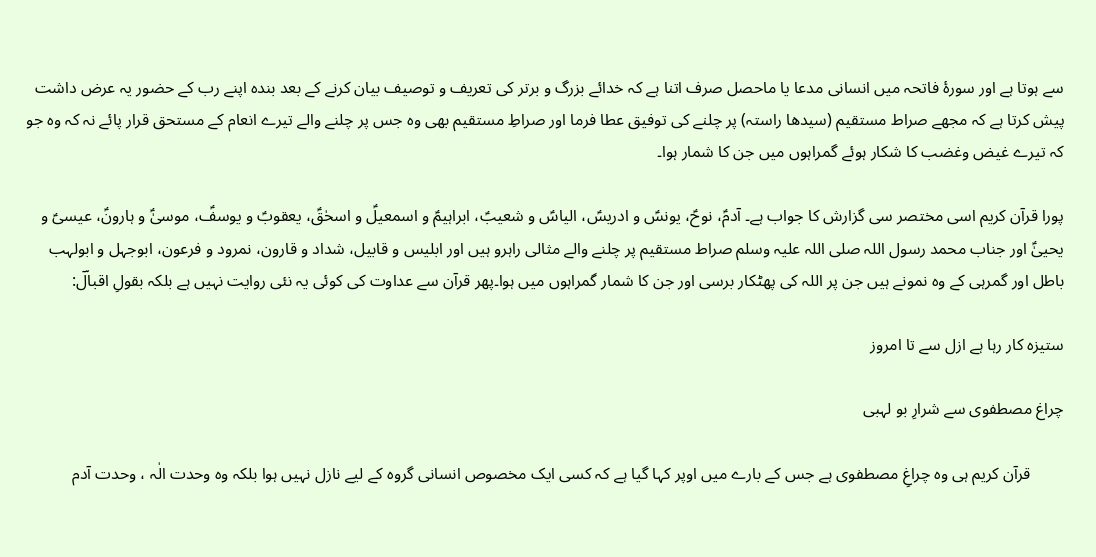سے ہوتا ہے اور سورۂ فاتحہ میں انسانی مدعا یا ماحصل صرف اتنا ہے کہ خدائے بزرگ و برتر کی تعریف و توصیف بیان کرنے کے بعد بندہ اپنے رب کے حضور یہ عرض داشت پیش کرتا ہے کہ مجھے صراط مستقیم (سیدھا راستہ) پر چلنے کی توفیق عطا فرما اور صراطِ مستقیم بھی وہ جس پر چلنے والے تیرے انعام کے مستحق قرار پائے نہ کہ وہ جو کہ تیرے غیض وغضب کا شکار ہوئے گمراہوں میں جن کا شمار ہوا۔

پورا قرآن کریم اسی مختصر سی گزارش کا جواب ہے۔ آدمؑ، نوحؑ، یونسؑ و ادریسؑ، الیاسؑ و شعیبؑ، ابراہیمؑ و اسمعیلؑ و اسحٰقؑ، یعقوبؑ و یوسفؑ، موسیٰؑ و ہارونؑ، عیسیؑ و یحییٰؑ اور جناب محمد رسول اللہ صلی اللہ علیہ وسلم صراط مستقیم پر چلنے والے مثالی راہرو ہیں اور ابلیس و قابیل، شداد و قارون، نمرود و فرعون، ابوجہل و ابولہب باطل اور گمرہی کے وہ نمونے ہیں جن پر اللہ کی پھٹکار برسی اور جن کا شمار گمراہوں میں ہوا۔پھر قرآن سے عداوت کی کوئی یہ نئی روایت نہیں ہے بلکہ بقولِ اقبالؔ:

ستیزہ کار رہا ہے ازل سے تا امروز

چراغ مصطفوی سے شرارِ بو لہبی

        قرآن کریم ہی وہ چراغِ مصطفوی ہے جس کے بارے میں اوپر کہا گیا ہے کہ کسی ایک مخصوص انسانی گروہ کے لیے نازل نہیں ہوا بلکہ وہ وحدت الٰہ ، وحدت آدم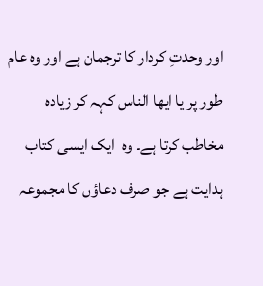اور وحدتِ کردار کا ترجمان ہے اور وہ عام طور پر یا ایھا الناس کہہ کر زیادہ مخاطب کرتا ہے۔ وہ  ایک ایسی کتاب ہدایت ہے جو صرف دعاؤں کا مجموعہ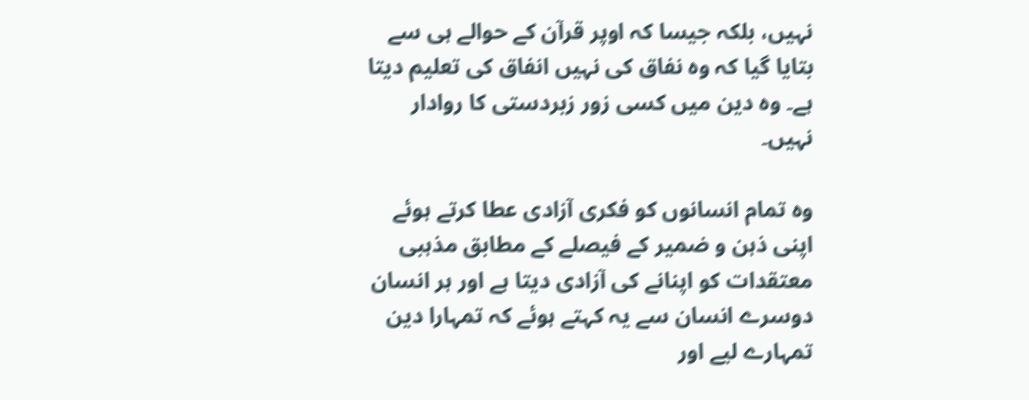نہیں، بلکہ جیسا کہ اوپر قرآن کے حوالے ہی سے بتایا گیا کہ وہ نفاق کی نہیں انفاق کی تعلیم دیتا ہے۔ وہ دین میں کسی زور زبردستی کا روادار نہیں۔

وہ تمام انسانوں کو فکری آزادی عطا کرتے ہوئے اپنی ذہن و ضمیر کے فیصلے کے مطابق مذہبی معتقدات کو اپنانے کی آزادی دیتا ہے اور ہر انسان دوسرے انسان سے یہ کہتے ہوئے کہ تمہارا دین تمہارے لیے اور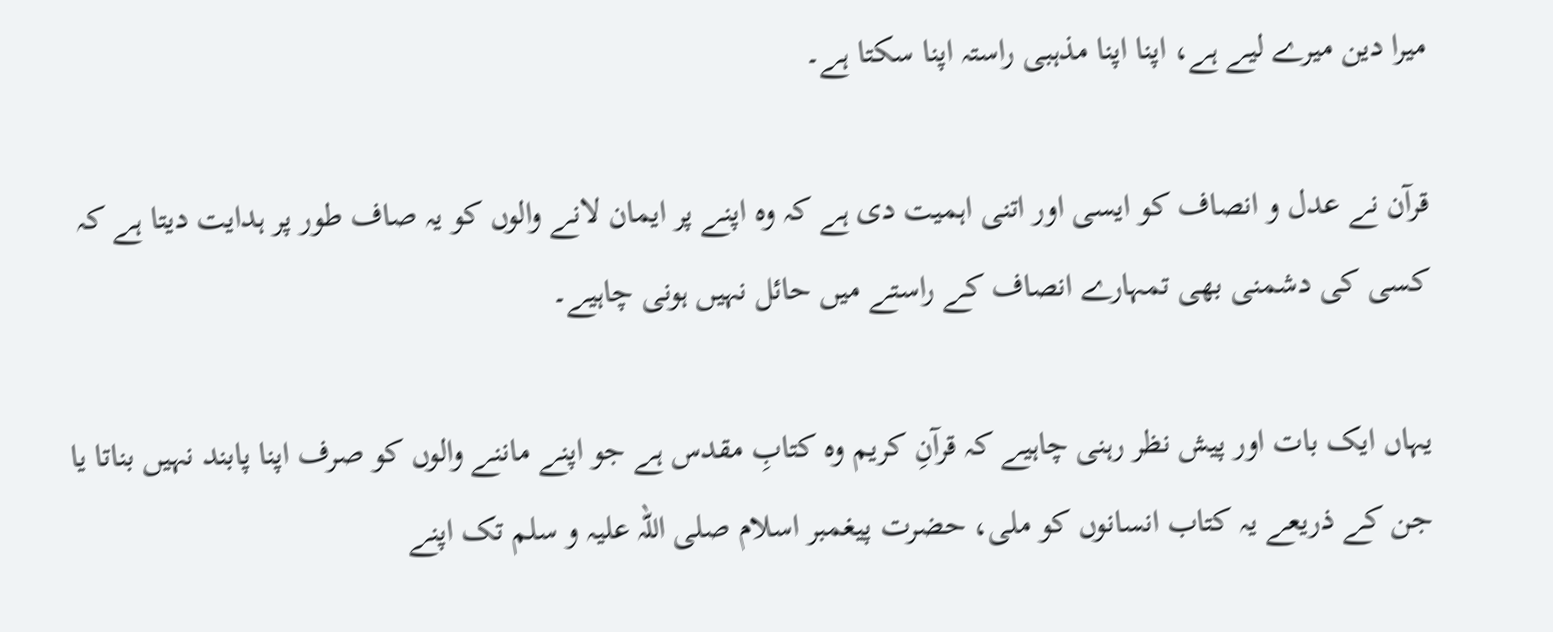میرا دین میرے لیے ہے، اپنا اپنا مذہبی راستہ اپنا سکتا ہے۔

قرآن نے عدل و انصاف کو ایسی اور اتنی اہمیت دی ہے کہ وہ اپنے پر ایمان لانے والوں کو یہ صاف طور پر ہدایت دیتا ہے کہ کسی کی دشمنی بھی تمہارے انصاف کے راستے میں حائل نہیں ہونی چاہیے۔

یہاں ایک بات اور پیش نظر رہنی چاہیے کہ قرآنِ کریم وہ کتابِ مقدس ہے جو اپنے ماننے والوں کو صرف اپنا پابند نہیں بناتا یا جن کے ذریعے یہ کتاب انسانوں کو ملی، حضرت پیغمبر اسلام صلی اللہ علیہ و سلم تک اپنے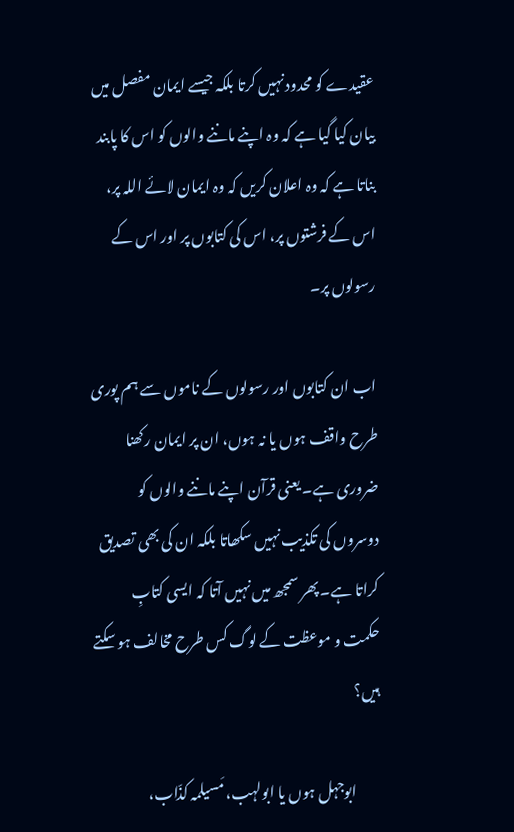عقیدے کو محدود نہیں کرتا بلکہ جیسے ایمان مفصل میں بیان کیا گیا ہے کہ وہ اپنے ماننے والوں کو اس کا پابند بناتا ہے کہ وہ اعلان کریں کہ وہ ایمان لائے اللہ پر، اس کے فرشتوں پر، اس کی کتابوں پر اور اس کے رسولوں پر۔

اب ان کتابوں اور رسولوں کے ناموں سے ہم پوری طرح واقف ہوں یا نہ ہوں، ان پر ایمان رکھنا ضروری ہے۔ یعنی قرآن اپنے ماننے والوں کو دوسروں کی تکذیب نہیں سکھاتا بلکہ ان کی بھی تصدیق کراتا ہے۔ پھر سمجھ میں نہیں آتا کہ ایسی کتابِ حکمت و موعظت کے لوگ کس طرح مخالف ہو سکتے ہیں؟

        ابوجہل ہوں یا ابولہب، مَسیلمہ کذّاب،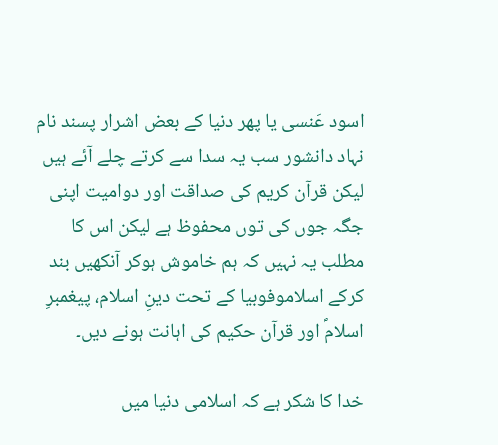اسود عَنسی یا پھر دنیا کے بعض اشرار پسند نام نہاد دانشور سب یہ سدا سے کرتے چلے آئے ہیں لیکن قرآن کریم کی صداقت اور دوامیت اپنی جگہ جوں کی توں محفوظ ہے لیکن اس کا مطلب یہ نہیں کہ ہم خاموش ہوکر آنکھیں بند کرکے اسلاموفوبیا کے تحت دینِ اسلام، پیغمبرِ اسلامؐ اور قرآن حکیم کی اہانت ہونے دیں۔

خدا کا شکر ہے کہ اسلامی دنیا میں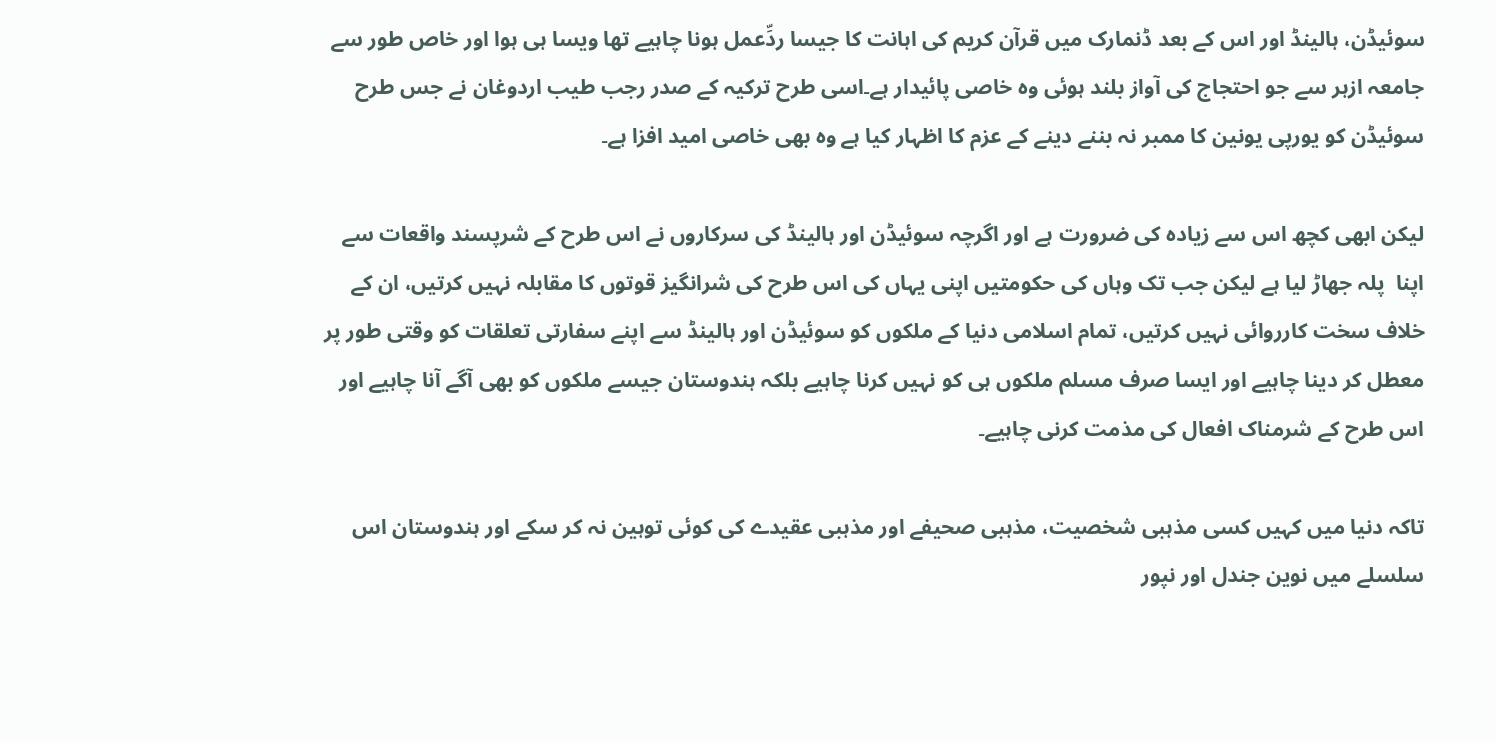سوئیڈن، ہالینڈ اور اس کے بعد ڈنمارک میں قرآن کریم کی اہانت کا جیسا ردِّعمل ہونا چاہیے تھا ویسا ہی ہوا اور خاص طور سے جامعہ ازہر سے جو احتجاج کی آواز بلند ہوئی وہ خاصی پائیدار ہے۔اسی طرح ترکیہ کے صدر رجب طیب اردوغان نے جس طرح سوئیڈن کو یورپی یونین کا ممبر نہ بننے دینے کے عزم کا اظہار کیا ہے وہ بھی خاصی امید افزا ہے۔

لیکن ابھی کچھ اس سے زیادہ کی ضرورت ہے اور اگرچہ سوئیڈن اور ہالینڈ کی سرکاروں نے اس طرح کے شرپسند واقعات سے اپنا  پلہ جھاڑ لیا ہے لیکن جب تک وہاں کی حکومتیں اپنی یہاں کی اس طرح کی شرانگیز قوتوں کا مقابلہ نہیں کرتیں، ان کے خلاف سخت کارروائی نہیں کرتیں، تمام اسلامی دنیا کے ملکوں کو سوئیڈن اور ہالینڈ سے اپنے سفارتی تعلقات کو وقتی طور پر معطل کر دینا چاہیے اور ایسا صرف مسلم ملکوں ہی کو نہیں کرنا چاہیے بلکہ ہندوستان جیسے ملکوں کو بھی آگے آنا چاہیے اور اس طرح کے شرمناک افعال کی مذمت کرنی چاہیے۔

تاکہ دنیا میں کہیں کسی مذہبی شخصیت، مذہبی صحیفے اور مذہبی عقیدے کی کوئی توہین نہ کر سکے اور ہندوستان اس سلسلے میں نوین جندل اور نپور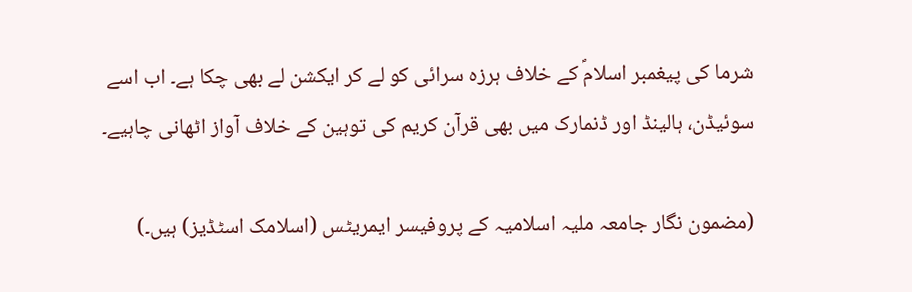شرما کی پیغمبر اسلامؐ کے خلاف ہرزہ سرائی کو لے کر ایکشن لے بھی چکا ہے۔ اب اسے سوئیڈن، ہالینڈ اور ڈنمارک میں بھی قرآن کریم کی توہین کے خلاف آواز اٹھانی چاہیے۔

(مضمون نگار جامعہ ملیہ اسلامیہ کے پروفیسر ایمریٹس (اسلامک اسٹڈیز) ہیں۔)